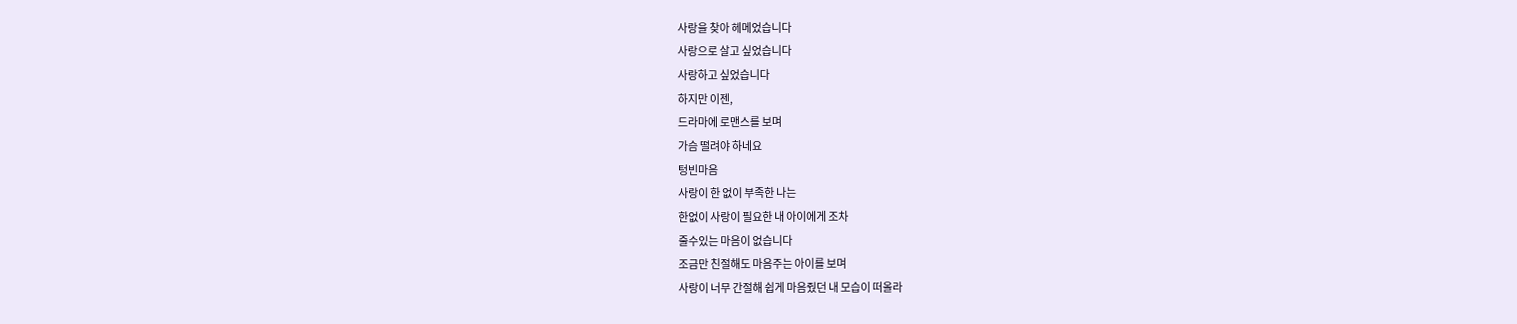사랑을 찾아 헤메었습니다
사랑으로 살고 싶었습니다
사랑하고 싶었습니다
하지만 이젠,
드라마에 로맨스를 보며
가슴 떨려야 하네요
텅빈마음
사랑이 한 없이 부족한 나는
한없이 사랑이 필요한 내 아이에게 조차
줄수있는 마음이 없습니다
조금만 친절해도 마음주는 아이를 보며
사랑이 너무 간절해 쉽게 마음줬던 내 모습이 떠올라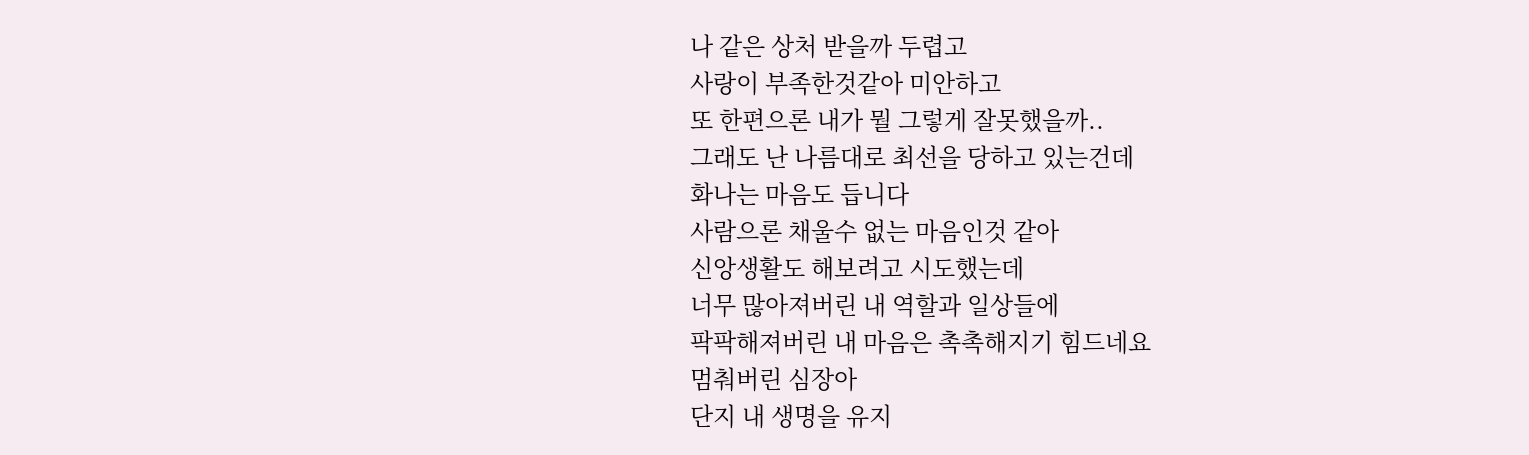나 같은 상처 받을까 두렵고
사랑이 부족한것같아 미안하고
또 한편으론 내가 뭘 그렇게 잘못했을까..
그래도 난 나름대로 최선을 당하고 있는건데
화나는 마음도 듭니다
사람으론 채울수 없는 마음인것 같아
신앙생활도 해보려고 시도했는데
너무 많아져버린 내 역할과 일상들에
팍팍해져버린 내 마음은 촉촉해지기 힘드네요
멈춰버린 심장아
단지 내 생명을 유지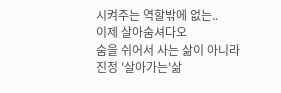시켜주는 역할밖에 없는..
이제 살아숨셔다오
숨을 쉬어서 사는 삶이 아니라
진정 '살아가는'삶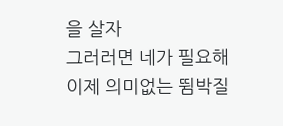을 살자
그러러면 네가 필요해
이제 의미없는 뜀박질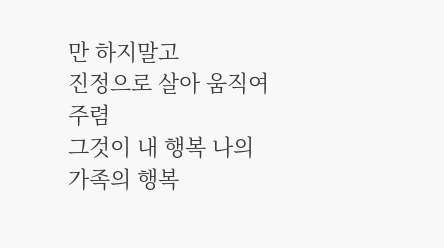만 하지말고
진정으로 살아 움직여주렴
그것이 내 행복 나의 가족의 행복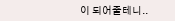이 되어줄테니..